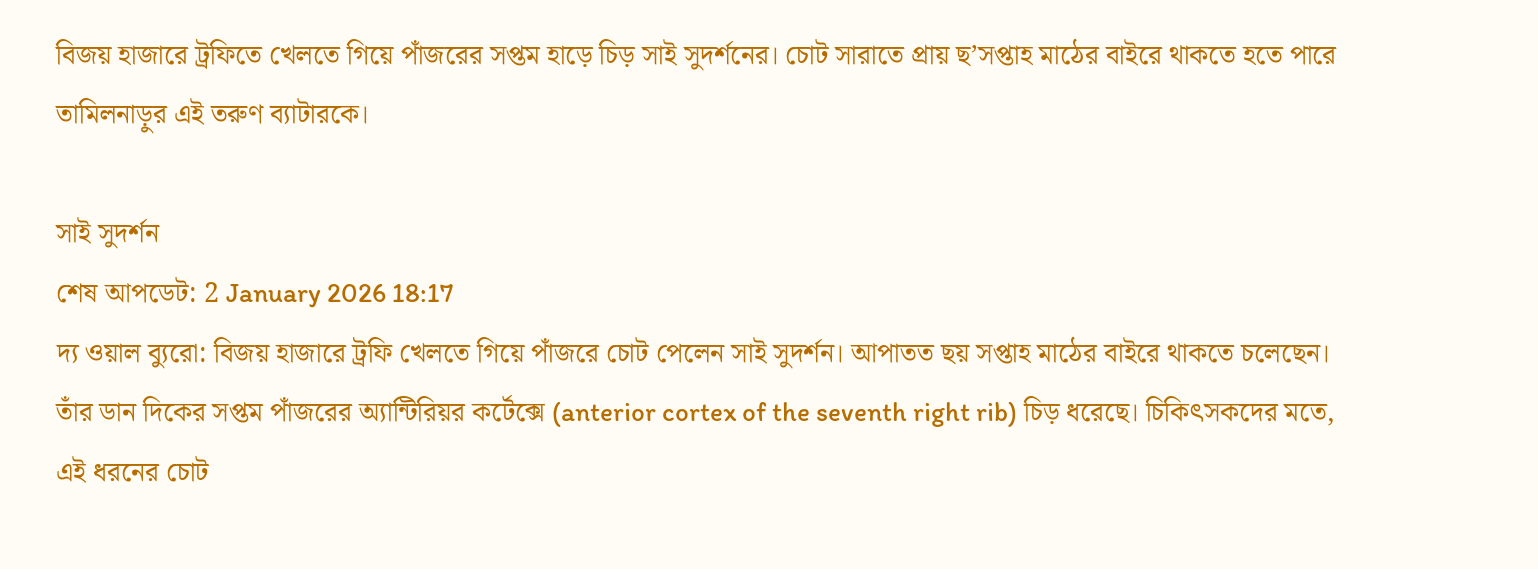বিজয় হাজারে ট্রফিতে খেলতে গিয়ে পাঁজরের সপ্তম হাড়ে চিড় সাই সুদর্শনের। চোট সারাতে প্রায় ছ’সপ্তাহ মাঠের বাইরে থাকতে হতে পারে তামিলনাড়ুর এই তরুণ ব্যাটারকে।

সাই সুদর্শন
শেষ আপডেট: 2 January 2026 18:17
দ্য ওয়াল ব্যুরো: বিজয় হাজারে ট্রফি খেলতে গিয়ে পাঁজরে চোট পেলেন সাই সুদর্শন। আপাতত ছয় সপ্তাহ মাঠের বাইরে থাকতে চলেছেন।
তাঁর ডান দিকের সপ্তম পাঁজরের অ্যান্টিরিয়র কর্টেক্সে (anterior cortex of the seventh right rib) চিড় ধরেছে। চিকিৎসকদের মতে, এই ধরনের চোট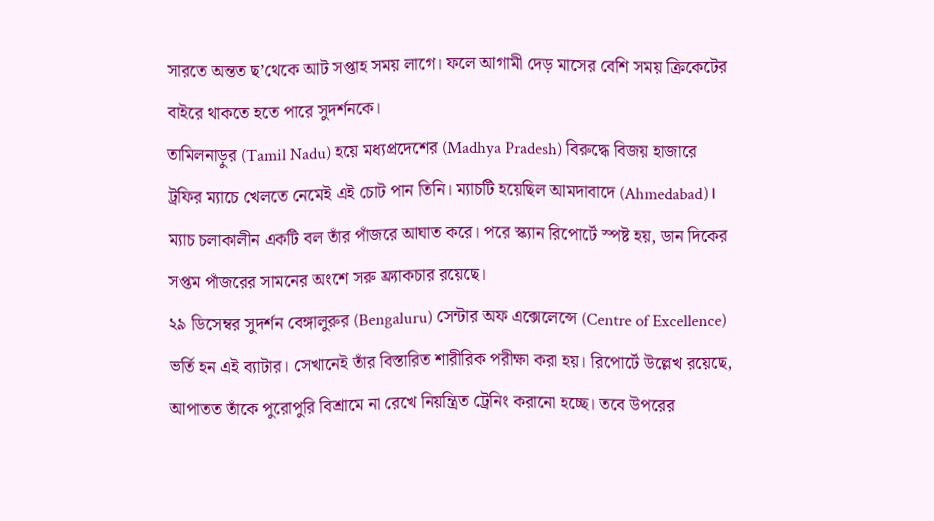সারতে অন্তত ছ’থেকে আট সপ্তাহ সময় লাগে। ফলে আগামী দেড় মাসের বেশি সময় ক্রিকেটের বাইরে থাকতে হতে পারে সুদর্শনকে।
তামিলনাড়ুর (Tamil Nadu) হয়ে মধ্যপ্রদেশের (Madhya Pradesh) বিরুদ্ধে বিজয় হাজারে ট্রফির ম্যাচে খেলতে নেমেই এই চোট পান তিনি। ম্যাচটি হয়েছিল আমদাবাদে (Ahmedabad)। ম্যাচ চলাকালীন একটি বল তাঁর পাঁজরে আঘাত করে। পরে স্ক্যান রিপোর্টে স্পষ্ট হয়, ডান দিকের সপ্তম পাঁজরের সামনের অংশে সরু ফ্র্যাকচার রয়েছে।
২৯ ডিসেম্বর সুদর্শন বেঙ্গালুরুর (Bengaluru) সেন্টার অফ এক্সেলেন্সে (Centre of Excellence) ভর্তি হন এই ব্যাটার। সেখানেই তাঁর বিস্তারিত শারীরিক পরীক্ষা করা হয়। রিপোর্টে উল্লেখ রয়েছে, আপাতত তাঁকে পুরোপুরি বিশ্রামে না রেখে নিয়ন্ত্রিত ট্রেনিং করানো হচ্ছে। তবে উপরের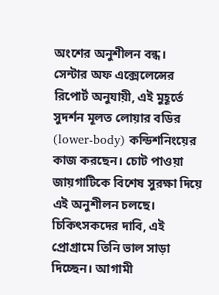অংশের অনুশীলন বন্ধ।
সেন্টার অফ এক্সেলেন্সের রিপোর্ট অনুযায়ী, এই মুহূর্তে সুদর্শন মূলত লোয়ার বডির (lower-body) কন্ডিশনিংয়ের কাজ করছেন। চোট পাওয়া জায়গাটিকে বিশেষ সুরক্ষা দিয়ে এই অনুশীলন চলছে। চিকিৎসকদের দাবি, এই প্রোগ্রামে তিনি ভাল সাড়া দিচ্ছেন। আগামী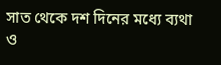সাত থেকে দশ দিনের মধ্যে ব্যথা ও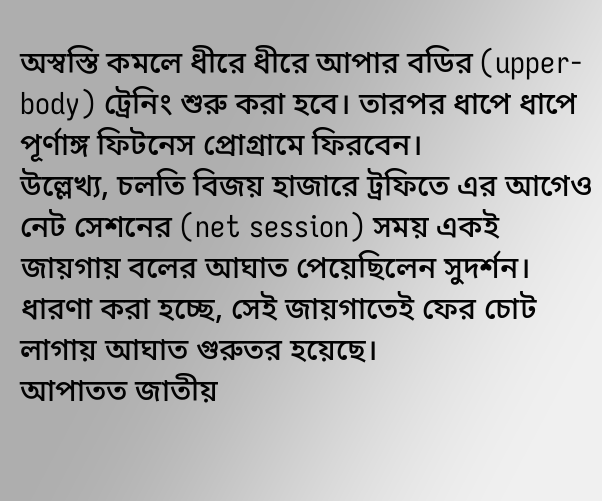অস্বস্তি কমলে ধীরে ধীরে আপার বডির (upper-body) ট্রেনিং শুরু করা হবে। তারপর ধাপে ধাপে পূর্ণাঙ্গ ফিটনেস প্রোগ্রামে ফিরবেন।
উল্লেখ্য, চলতি বিজয় হাজারে ট্রফিতে এর আগেও নেট সেশনের (net session) সময় একই জায়গায় বলের আঘাত পেয়েছিলেন সুদর্শন। ধারণা করা হচ্ছে, সেই জায়গাতেই ফের চোট লাগায় আঘাত গুরুতর হয়েছে।
আপাতত জাতীয়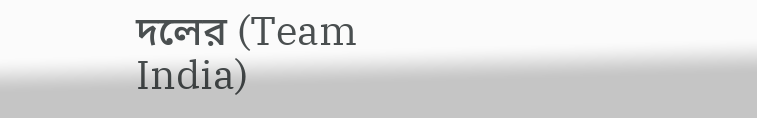দলের (Team India)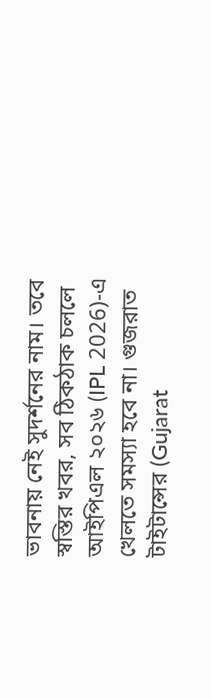ভাবনায় নেই সুদর্শনের নাম। তবে স্বস্তির খবর, সব ঠিকঠাক চললে আইপিএল ২০২৬ (IPL 2026)-এ খেলতে সমস্যা হবে না। গুজরাত টাইটান্সের (Gujarat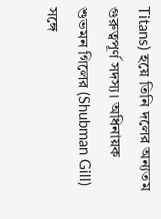Titans) হয়ে তিনি দলের অন্যতম গুরুত্বপূর্ণ সদস্য। অধিনায়ক শুভমন গিলের (Shubman Gill) সঙ্গে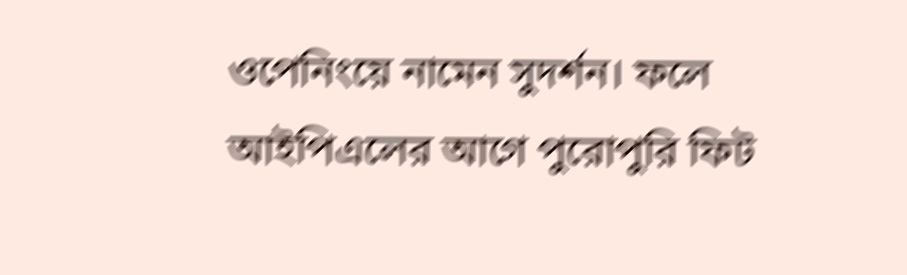ওপেনিংয়ে নামেন সুদর্শন। ফলে আইপিএলের আগে পুরোপুরি ফিট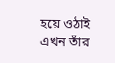হয়ে ওঠাই এখন তাঁর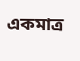একমাত্র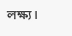লক্ষ্য।